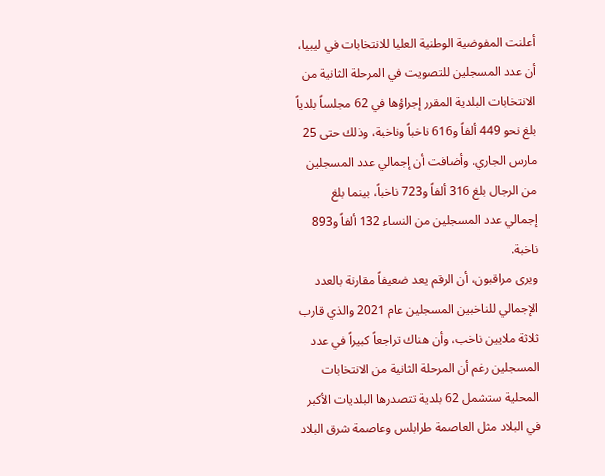أعلنت المفوضية الوطنية العليا للانتخابات في ليبيا، أن عدد المسجلين للتصويت في المرحلة الثانية من الانتخابات البلدية المقرر إجراؤها في 62 مجلساً بلدياً بلغ نحو 449 ألفاً و616 ناخباً وناخبة، وذلك حتى 25 مارس الجاري. وأضافت أن إجمالي عدد المسجلين من الرجال بلغ 316 ألفاً و723 ناخباً، بينما بلغ إجمالي عدد المسجلين من النساء 132 ألفاً و893 ناخبة.
ويرى مراقبون، أن الرقم يعد ضعيفاً مقارنة بالعدد الإجمالي للناخبين المسجلين عام 2021 والذي قارب ثلاثة ملايين ناخب، وأن هناك تراجعاً كبيراً في عدد المسجلين رغم أن المرحلة الثانية من الانتخابات المحلية ستشمل 62 بلدية تتصدرها البلديات الأكبر في البلاد مثل العاصمة طرابلس وعاصمة شرق البلاد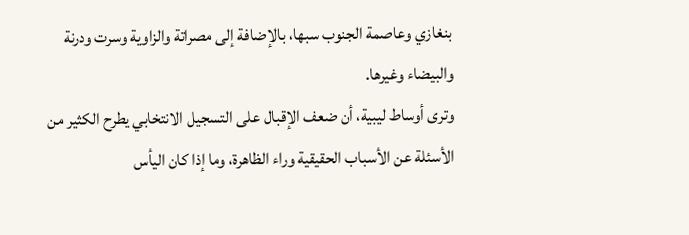بنغازي وعاصمة الجنوب سبها، بالإضافة إلى مصراتة والزاوية وسرت ودرنة والبيضاء وغيرها.
وترى أوساط ليبية، أن ضعف الإقبال على التسجيل الانتخابي يطرح الكثير من الأسئلة عن الأسباب الحقيقية وراء الظاهرة، وما إذا كان اليأس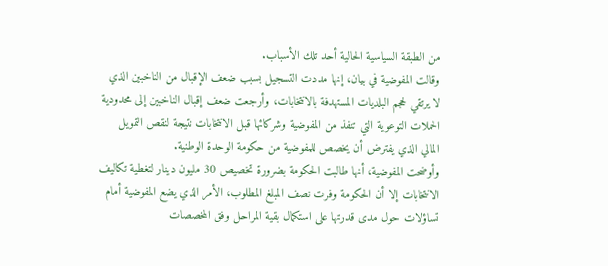من الطبقة السياسية الحالية أحد تلك الأسباب.
وقالت المفوضية في بيان، إنها مددت التسجيل بسبب ضعف الإقبال من الناخبين الذي لا يرتقي لحجم البلديات المستهدفة بالانتخابات، وأرجعت ضعف إقبال الناخبين إلى محدودية الحملات التوعوية التي تنفذ من المفوضية وشركائها قبل الانتخابات نتيجة لنقص التمويل المالي الذي يفترض أن يخصص للمفوضية من حكومة الوحدة الوطنية.
وأوضحت المفوضية، أنها طالبت الحكومة بضرورة تخصيص 30 مليون دينار لتغطية تكاليف الانتخابات إلا أن الحكومة وفرت نصف المبلغ المطلوب، الأمر الذي يضع المفوضية أمام تساؤلات حول مدى قدرتها على استكمال بقية المراحل وفق المخصصات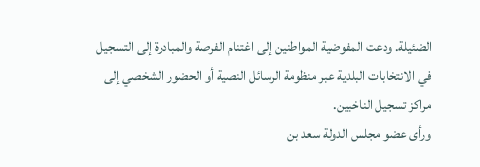الضئيلة. ودعت المفوضية المواطنين إلى اغتنام الفرصة والمبادرة إلى التسجيل في الانتخابات البلدية عبر منظومة الرسائل النصية أو الحضور الشخصي إلى مراكز تسجيل الناخبين.
ورأى عضو مجلس الدولة سعد بن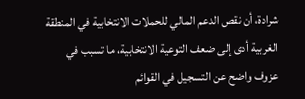شرادة، أن نقص الدعم المالي للحملات الانتخابية في المنطقة الغربية أدى إلى ضعف التوعية الانتخابية، ما تسبب في عزوف واضح عن التسجيل في القوائم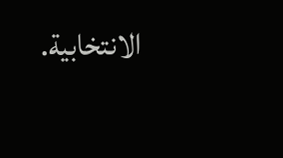الانتخابية.